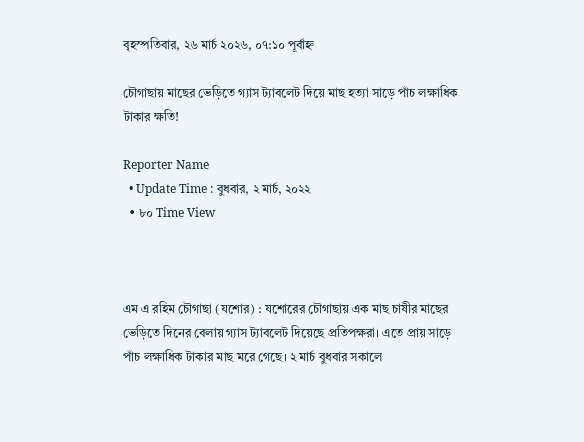বৃহস্পতিবার, ২৬ মার্চ ২০২৬, ০৭:১০ পূর্বাহ্ন

চৌগাছায় মাছের ভেড়িতে গ্যাস ট্যাবলেট দিয়ে মাছ হত্যা সাড়ে পাঁচ লক্ষাধিক টাকার ক্ষতি!

Reporter Name
  • Update Time : বুধবার, ২ মার্চ, ২০২২
  • ৮০ Time View



এম এ রহিম চৌগাছা (যশোর) : যশোরের চৌগাছায় এক মাছ চাষীর মাছের ভেড়িতে দিনের বেলায় গ্যাস ট্যাবলেট দিয়েছে প্রতিপক্ষরা। এতে প্রায় সাড়ে পাঁচ লক্ষাধিক টাকার মাছ মরে গেছে। ২ মার্চ বুধবার সকালে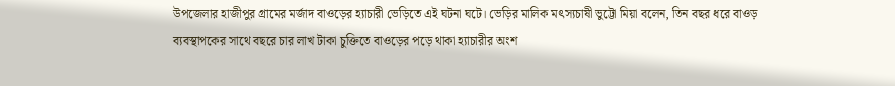উপজেলার হাজীপুর গ্রামের মর্জাদ বাওড়ের হ্যাচারী ভেড়িতে এই ঘটনা ঘটে। ভেড়ির মালিক মৎস্যচাষী ভুট্টো মিয়া বলেন, তিন বছর ধরে বাওড় ব্যবস্থাপকের সাথে বছরে চার লাখ টাকা চুক্তিতে বাওড়ের পড়ে থাকা হ্যাচারীর অংশ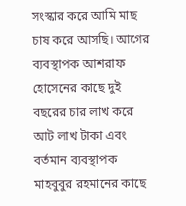সংস্কার করে আমি মাছ চাষ করে আসছি। আগের ব্যবস্থাপক আশরাফ হোসেনের কাছে দুই বছরের চার লাখ করে আট লাখ টাকা এবং বর্তমান ব্যবস্থাপক মাহবুবুর রহমানের কাছে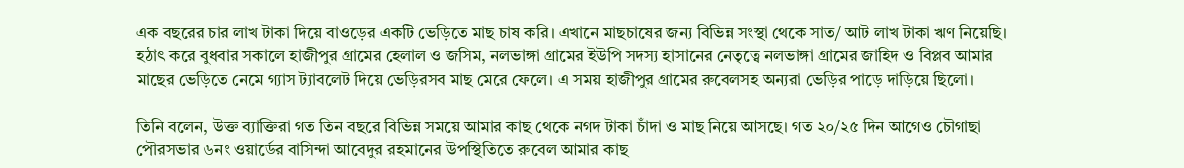এক বছরের চার লাখ টাকা দিয়ে বাওড়ের একটি ভেড়িতে মাছ চাষ করি। এখানে মাছচাষের জন্য বিভিন্ন সংস্থা থেকে সাত/ আট লাখ টাকা ঋণ নিয়েছি। হঠাৎ করে বুধবার সকালে হাজীপুর গ্রামের হেলাল ও জসিম, নলভাঙ্গা গ্রামের ইউপি সদস্য হাসানের নেতৃত্বে নলভাঙ্গা গ্রামের জাহিদ ও বিপ্লব আমার মাছের ভেড়িতে নেমে গ্যাস ট্যাবলেট দিয়ে ভেড়িরসব মাছ মেরে ফেলে। এ সময় হাজীপুর গ্রামের রুবেলসহ অন্যরা ভেড়ির পাড়ে দাড়িয়ে ছিলো।

তিনি বলেন, উক্ত ব্যাক্তিরা গত তিন বছরে বিভিন্ন সময়ে আমার কাছ থেকে নগদ টাকা চাঁদা ও মাছ নিয়ে আসছে। গত ২০/২৫ দিন আগেও চৌগাছা পৌরসভার ৬নং ওয়ার্ডের বাসিন্দা আবেদুর রহমানের উপস্থিতিতে রুবেল আমার কাছ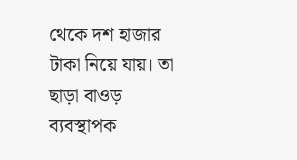থেকে দশ হাজার টাকা নিয়ে যায়। তা ছাড়া বাওড় ব্যবস্থাপক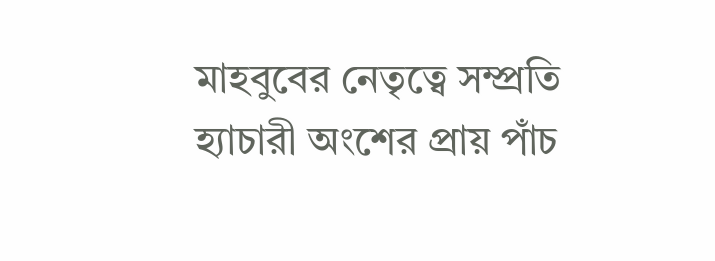মাহবুবের নেতৃত্বে সম্প্রতি হ্যাচারী অংশের প্রায় পাঁচ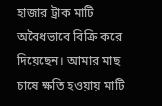হাজার ট্রাক মাটি অবৈধভাবে বিক্রি করে দিয়েছেন। আমার মাছ চাষে ক্ষতি হওয়ায় মাটি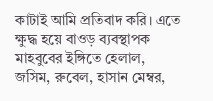কাটাই আমি প্রতিবাদ করি। এতে ক্ষুদ্ধ হয়ে বাওড় ব্যবস্থাপক মাহবুবের ইঙ্গিতে হেলাল, জসিম, রুবেল, হাসান মেম্বর,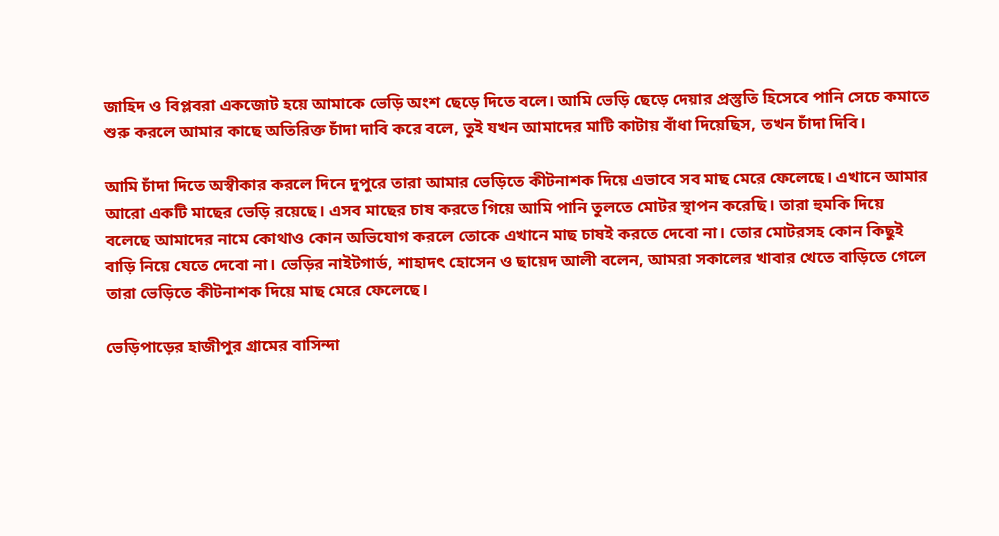জাহিদ ও বিপ্লবরা একজোট হয়ে আমাকে ভেড়ি অংশ ছেড়ে দিতে বলে। আমি ভেড়ি ছেড়ে দেয়ার প্রস্তুতি হিসেবে পানি সেচে কমাতে শুরু করলে আমার কাছে অতিরিক্ত চাঁদা দাবি করে বলে, তুই যখন আমাদের মাটি কাটায় বাঁধা দিয়েছিস, তখন চাঁদা দিবি।

আমি চাঁদা দিতে অস্বীকার করলে দিনে দুপুরে তারা আমার ভেড়িতে কীটনাশক দিয়ে এভাবে সব মাছ মেরে ফেলেছে। এখানে আমার আরো একটি মাছের ভেড়ি রয়েছে। এসব মাছের চাষ করতে গিয়ে আমি পানি তুলতে মোটর স্থাপন করেছি। তারা হুমকি দিয়ে বলেছে আমাদের নামে কোথাও কোন অভিযোগ করলে তোকে এখানে মাছ চাষই করতে দেবো না। তোর মোটরসহ কোন কিছুই বাড়ি নিয়ে যেতে দেবো না। ভেড়ির নাইটগার্ড, শাহাদৎ হোসেন ও ছায়েদ আলী বলেন, আমরা সকালের খাবার খেতে বাড়িতে গেলে তারা ভেড়িতে কীটনাশক দিয়ে মাছ মেরে ফেলেছে।

ভেড়িপাড়ের হাজীপুর গ্রামের বাসিন্দা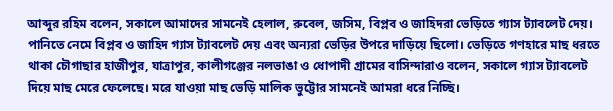আব্দুর রহিম বলেন, সকালে আমাদের সামনেই হেলাল, রুবেল, জসিম, বিপ্লব ও জাহিদরা ভেড়িতে গ্যাস ট্যাবলেট দেয়। পানিতে নেমে বিপ্লব ও জাহিদ গ্যাস ট্যাবলেট দেয় এবং অন্যরা ভেড়ির উপরে দাড়িয়ে ছিলো। ভেড়িতে গণহারে মাছ ধরতে থাকা চৌগাছার হাজীপুর, যাত্রাপুর, কালীগঞ্জের নলভাঙা ও ধোপাদী গ্রামের বাসিন্দারাও বলেন, সকালে গ্যাস ট্যাবলেট দিয়ে মাছ মেরে ফেলেছে। মরে যাওয়া মাছ ভেড়ি মালিক ভুট্টোর সামনেই আমরা ধরে নিচ্ছি।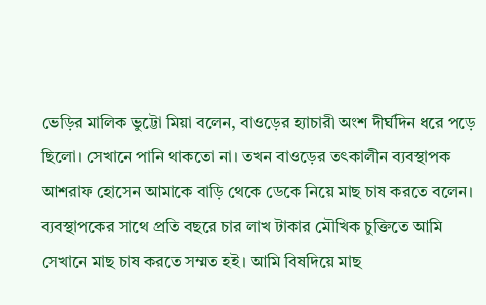ভেড়ির মালিক ভুট্টো মিয়া বলেন, বাওড়ের হ্যাচারী অংশ দীর্ঘদিন ধরে পড়ে ছিলো। সেখানে পানি থাকতো না। তখন বাওড়ের তৎকালীন ব্যবস্থাপক আশরাফ হোসেন আমাকে বাড়ি থেকে ডেকে নিয়ে মাছ চাষ করতে বলেন। ব্যবস্থাপকের সাথে প্রতি বছরে চার লাখ টাকার মৌখিক চুক্তিতে আমি সেখানে মাছ চাষ করতে সম্মত হই। আমি বিষদিয়ে মাছ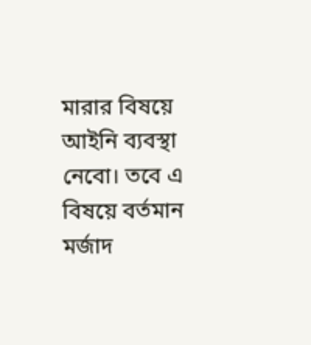মারার বিষয়ে আইনি ব্যবস্থা নেবো। তবে এ বিষয়ে বর্তমান মর্জাদ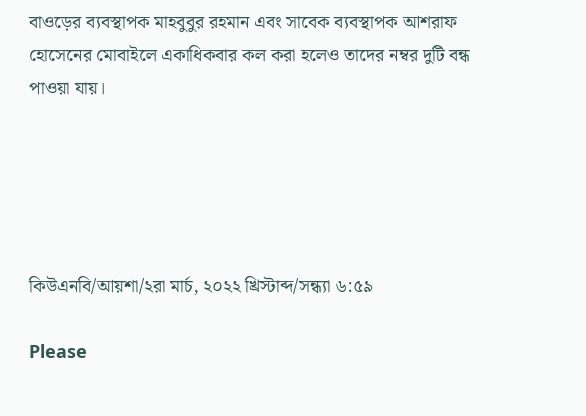বাওড়ের ব্যবস্থাপক মাহবুবুর রহমান এবং সাবেক ব্যবস্থাপক আশরাফ হোসেনের মোবাইলে একাধিকবার কল করা হলেও তাদের নম্বর দুটি বন্ধ পাওয়া যায়।





কিউএনবি/আয়শা/২রা মার্চ, ২০২২ খ্রিস্টাব্দ/সন্ধ্যা ৬:৫৯

Please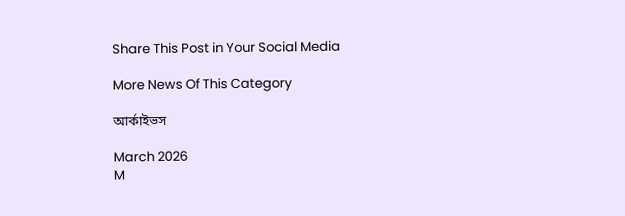Share This Post in Your Social Media

More News Of This Category

আর্কাইভস

March 2026
M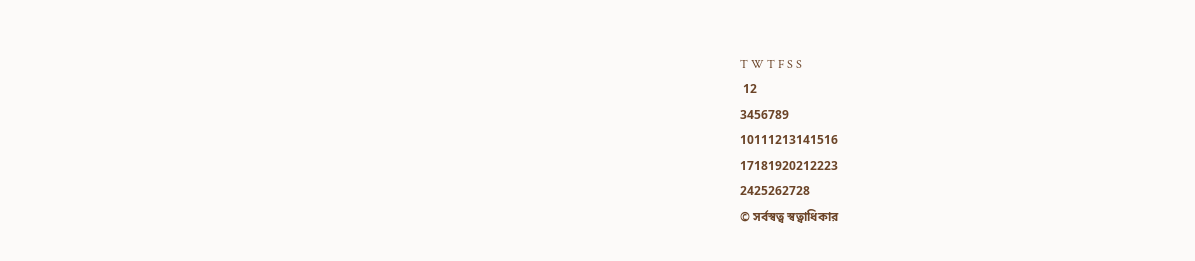T W T F S S
 12
3456789
10111213141516
17181920212223
2425262728
© সর্বস্বত্ব স্বত্বাধিকার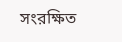সংরক্ষিত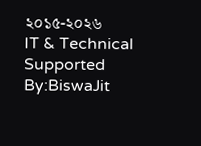২০১৫-২০২৬
IT & Technical Supported By:BiswaJit